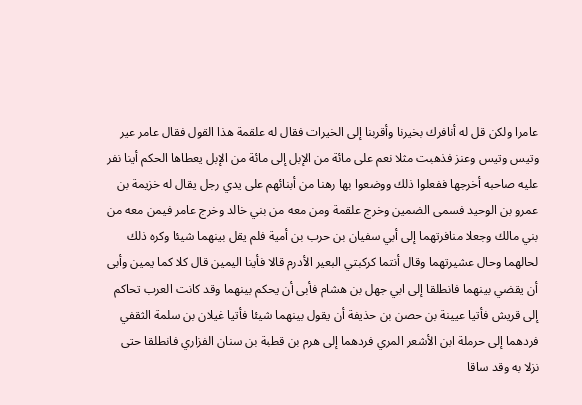عامرا ولكن قل له أنافرك بخيرنا وأقربنا إلى الخيرات فقال له علقمة هذا القول فقال عامر عير وتيس وتيس وعنز فذهبت مثلا نعم على مائة من الإبل إلى مائة من الإبل يعطاها الحكم أينا نفر عليه صاحبه أخرجها ففعلوا ذلك ووضعوا بها رهنا من أبنائهم على يدي رجل يقال له خزيمة بن عمرو بن الوحيد فسمى الضمين وخرج علقمة ومن معه من بني خالد وخرج عامر فيمن معه من بني مالك وجعلا منافرتهما إلى أبي سفيان بن حرب بن أمية فلم يقل بينهما شيئا وكره ذلك لحالهما وحال عشيرتهما وقال أنتما كركبتي البعير الأدرم قالا فأينا اليمين قال كلا كما يمين وأبى أن يقضي بينهما فانطلقا إلى ابي جهل بن هشام فأبى أن يحكم بينهما وقد كانت العرب تحاكم إلى قريش فأتيا عيينة بن حصن بن حذيفة أن يقول بينهما شيئا فأتيا غيلان بن سلمة الثقفي فردهما إلى حرملة ابن الأشعر المري فردهما إلى هرم بن قطبة بن سنان الفزاري فانطلقا حتى نزلا به وقد ساقا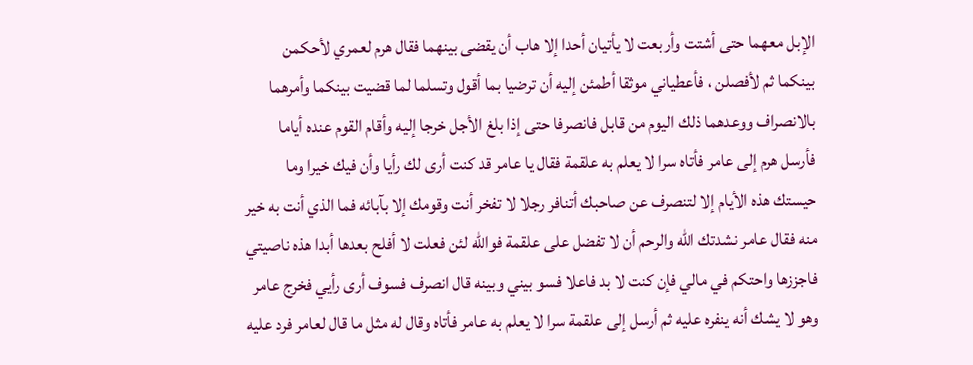الإبل معهما حتى أشتت وأربعت لا يأتيان أحدا إلا هاب أن يقضى بينهما فقال هرم لعمري لأحكمن بينكما ثم لأفصلن ، فأعطياني موثقا أطمئن إليه أن ترضيا بما أقول وتسلما لما قضيت بينكما وأمرهما بالانصراف ووعدهما ذلك اليوم من قابل فانصرفا حتى إذا بلغ الأجل خرجا إليه وأقام القوم عنده أياما فأرسل هرم إلى عامر فأتاه سرا لا يعلم به علقمة فقال يا عامر قد كنت أرى لك رأيا وأن فيك خيرا وما حيستك هذه الأيام إلا لتنصرف عن صاحبك أتنافر رجلا لا تفخر أنت وقومك إلا بآبائه فما الذي أنت به خير منه فقال عامر نشدتك الله والرحم أن لا تفضل على علقمة فوالله لئن فعلت لا أفلح بعدها أبدا هذه ناصيتي فاجززها واحتكم في مالي فإن كنت لا بد فاعلا فسو بيني وبينه قال انصرف فسوف أرى رأيي فخرج عامر وهو لا يشك أنه ينفره عليه ثم أرسل إلى علقمة سرا لا يعلم به عامر فأتاه وقال له مثل ما قال لعامر فرد عليه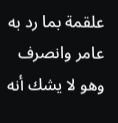علقمة بما رد به عامر وانصرف وهو لا يشك أنه